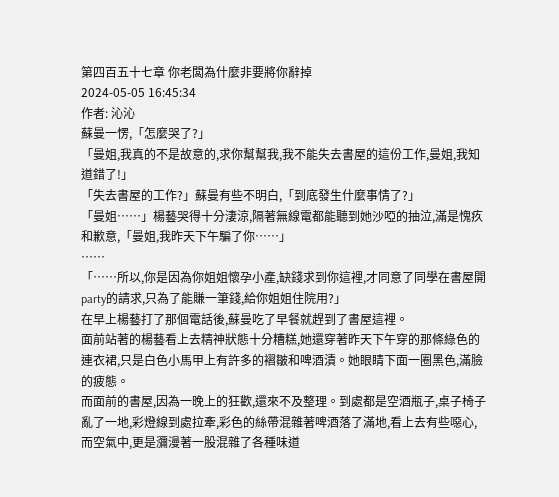第四百五十七章 你老闆為什麼非要將你辭掉
2024-05-05 16:45:34
作者: 沁沁
蘇曼一愣,「怎麼哭了?」
「曼姐,我真的不是故意的,求你幫幫我,我不能失去書屋的這份工作,曼姐,我知道錯了!」
「失去書屋的工作?」蘇曼有些不明白,「到底發生什麼事情了?」
「曼姐……」楊藝哭得十分淒涼,隔著無線電都能聽到她沙啞的抽泣,滿是愧疚和歉意,「曼姐,我昨天下午騙了你……」
……
「……所以,你是因為你姐姐懷孕小產,缺錢求到你這裡,才同意了同學在書屋開party的請求,只為了能賺一筆錢,給你姐姐住院用?」
在早上楊藝打了那個電話後,蘇曼吃了早餐就趕到了書屋這裡。
面前站著的楊藝看上去精神狀態十分糟糕,她還穿著昨天下午穿的那條綠色的連衣裙,只是白色小馬甲上有許多的褶皺和啤酒漬。她眼睛下面一圈黑色,滿臉的疲態。
而面前的書屋,因為一晚上的狂歡,還來不及整理。到處都是空酒瓶子,桌子椅子亂了一地,彩燈線到處拉牽,彩色的絲帶混雜著啤酒落了滿地,看上去有些噁心,而空氣中,更是瀰漫著一股混雜了各種味道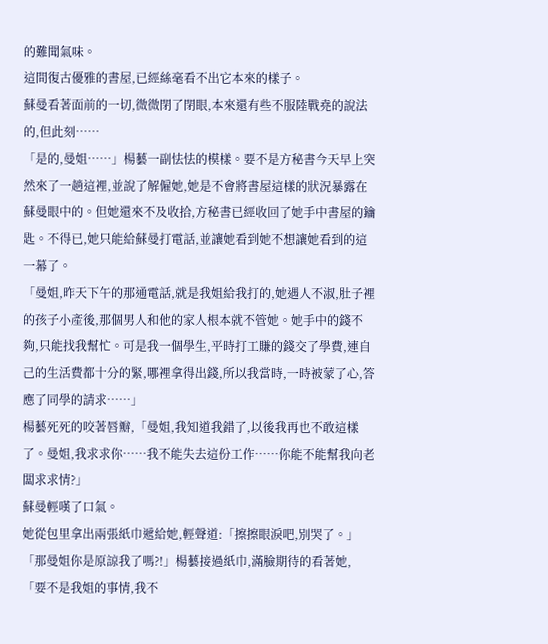的難聞氣味。
這間復古優雅的書屋,已經絲毫看不出它本來的樣子。
蘇曼看著面前的一切,微微閉了閉眼,本來還有些不服陸戰堯的說法的,但此刻……
「是的,曼姐……」楊藝一副怯怯的模樣。要不是方秘書今天早上突然來了一趟這裡,並說了解僱她,她是不會將書屋這樣的狀況暴露在蘇曼眼中的。但她還來不及收拾,方秘書已經收回了她手中書屋的鑰匙。不得已,她只能給蘇曼打電話,並讓她看到她不想讓她看到的這一幕了。
「曼姐,昨天下午的那通電話,就是我姐給我打的,她遇人不淑,肚子裡的孩子小產後,那個男人和他的家人根本就不管她。她手中的錢不夠,只能找我幫忙。可是我一個學生,平時打工賺的錢交了學費,連自己的生活費都十分的緊,哪裡拿得出錢,所以我當時,一時被蒙了心,答應了同學的請求……」
楊藝死死的咬著唇瓣,「曼姐,我知道我錯了,以後我再也不敢這樣了。曼姐,我求求你……我不能失去這份工作……你能不能幫我向老闆求求情?」
蘇曼輕嘆了口氣。
她從包里拿出兩張紙巾遞給她,輕聲道:「擦擦眼淚吧,別哭了。」
「那曼姐你是原諒我了嗎?!」楊藝接過紙巾,滿臉期待的看著她,「要不是我姐的事情,我不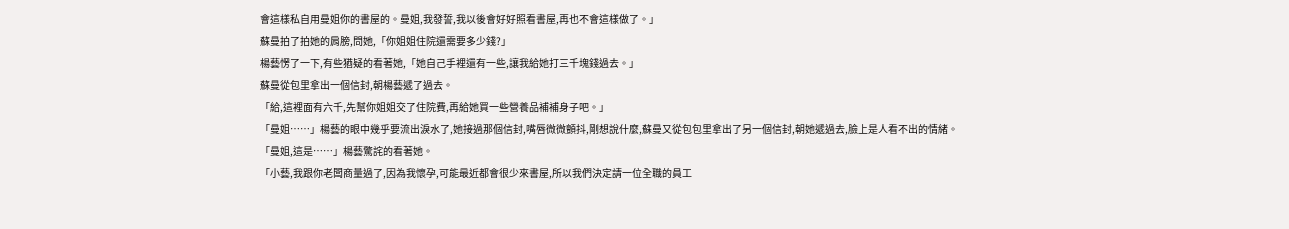會這樣私自用曼姐你的書屋的。曼姐,我發誓,我以後會好好照看書屋,再也不會這樣做了。」
蘇曼拍了拍她的肩膀,問她,「你姐姐住院還需要多少錢?」
楊藝愣了一下,有些猶疑的看著她,「她自己手裡還有一些,讓我給她打三千塊錢過去。」
蘇曼從包里拿出一個信封,朝楊藝遞了過去。
「給,這裡面有六千,先幫你姐姐交了住院費,再給她買一些營養品補補身子吧。」
「曼姐……」楊藝的眼中幾乎要流出淚水了,她接過那個信封,嘴唇微微顫抖,剛想說什麼,蘇曼又從包包里拿出了另一個信封,朝她遞過去,臉上是人看不出的情緒。
「曼姐,這是……」楊藝驚詫的看著她。
「小藝,我跟你老闆商量過了,因為我懷孕,可能最近都會很少來書屋,所以我們決定請一位全職的員工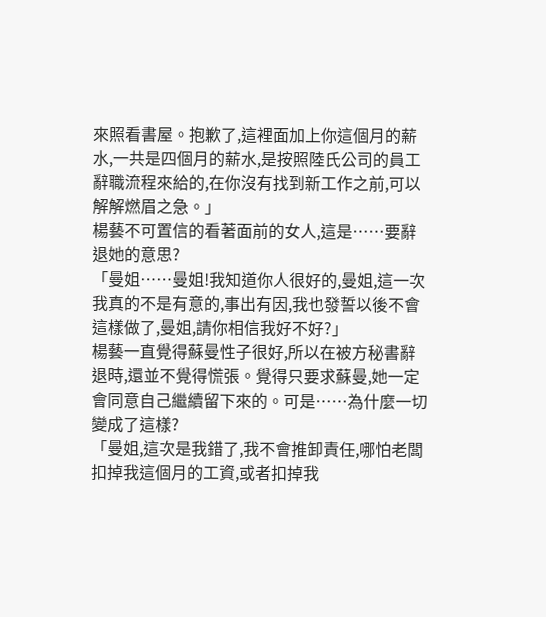來照看書屋。抱歉了,這裡面加上你這個月的薪水,一共是四個月的薪水,是按照陸氏公司的員工辭職流程來給的,在你沒有找到新工作之前,可以解解燃眉之急。」
楊藝不可置信的看著面前的女人,這是……要辭退她的意思?
「曼姐……曼姐!我知道你人很好的,曼姐,這一次我真的不是有意的,事出有因,我也發誓以後不會這樣做了,曼姐,請你相信我好不好?」
楊藝一直覺得蘇曼性子很好,所以在被方秘書辭退時,還並不覺得慌張。覺得只要求蘇曼,她一定會同意自己繼續留下來的。可是……為什麼一切變成了這樣?
「曼姐,這次是我錯了,我不會推卸責任,哪怕老闆扣掉我這個月的工資,或者扣掉我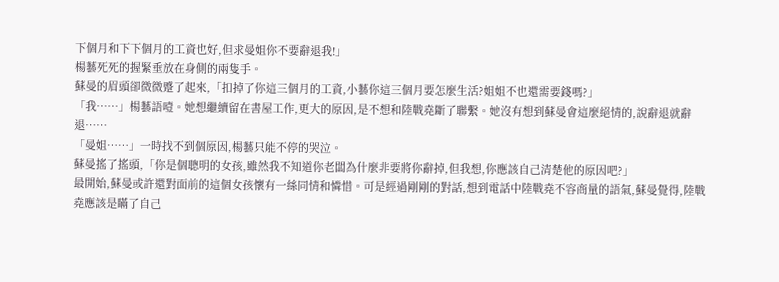下個月和下下個月的工資也好,但求曼姐你不要辭退我!」
楊藝死死的握緊垂放在身側的兩隻手。
蘇曼的眉頭卻微微蹙了起來,「扣掉了你這三個月的工資,小藝你這三個月要怎麼生活?姐姐不也還需要錢嗎?」
「我……」楊藝語噎。她想繼續留在書屋工作,更大的原因,是不想和陸戰堯斷了聯繫。她沒有想到蘇曼會這麼絕情的,說辭退就辭退……
「曼姐……」一時找不到個原因,楊藝只能不停的哭泣。
蘇曼搖了搖頭,「你是個聰明的女孩,雖然我不知道你老闆為什麼非要將你辭掉,但我想,你應該自己清楚他的原因吧?」
最開始,蘇曼或許還對面前的這個女孩懷有一絲同情和憐惜。可是經過剛剛的對話,想到電話中陸戰堯不容商量的語氣,蘇曼覺得,陸戰堯應該是瞞了自己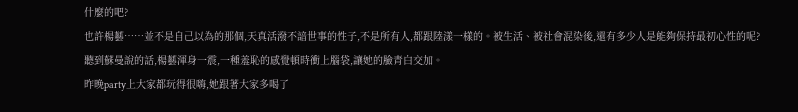什麼的吧?
也許楊藝……並不是自己以為的那個,天真活潑不諳世事的性子,不是所有人,都跟陸漾一樣的。被生活、被社會混染後,還有多少人是能夠保持最初心性的呢?
聽到蘇曼說的話,楊藝渾身一震,一種羞恥的感覺頓時衝上腦袋,讓她的臉青白交加。
昨晚party上大家都玩得很嗨,她跟著大家多喝了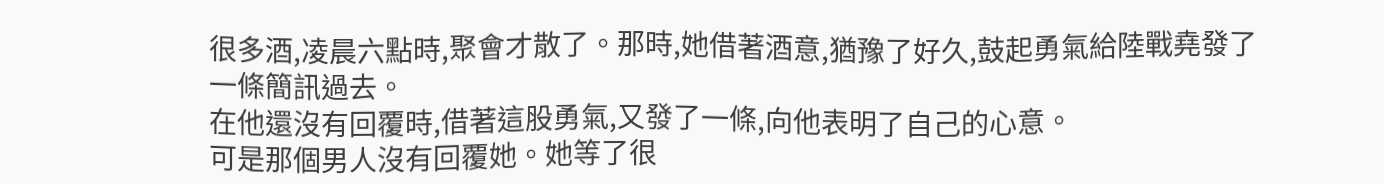很多酒,凌晨六點時,聚會才散了。那時,她借著酒意,猶豫了好久,鼓起勇氣給陸戰堯發了一條簡訊過去。
在他還沒有回覆時,借著這股勇氣,又發了一條,向他表明了自己的心意。
可是那個男人沒有回覆她。她等了很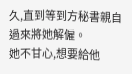久,直到等到方秘書親自過來將她解僱。
她不甘心,想要給他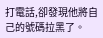打電話,卻發現他將自己的號碼拉黑了。